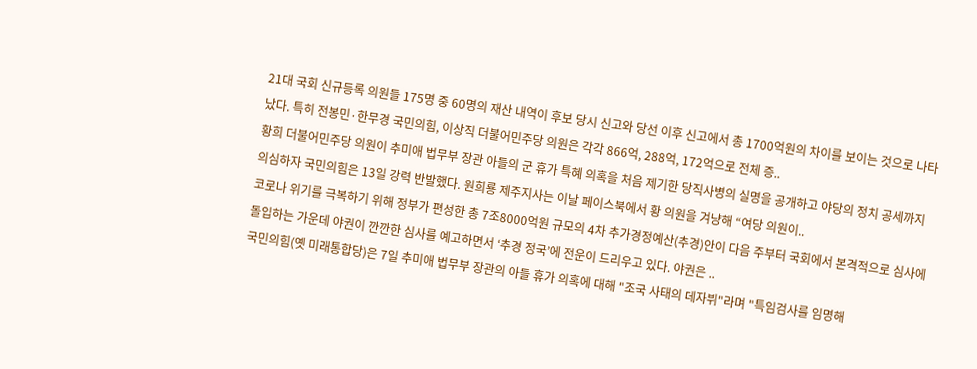21대 국회 신규등록 의원들 175명 중 60명의 재산 내역이 후보 당시 신고와 당선 이후 신고에서 총 1700억원의 차이를 보이는 것으로 나타났다. 특히 전봉민·한무경 국민의힘, 이상직 더불어민주당 의원은 각각 866억, 288억, 172억으로 전체 증..
황희 더불어민주당 의원이 추미애 법무부 장관 아들의 군 휴가 특혜 의혹을 처음 제기한 당직사병의 실명을 공개하고 야당의 정치 공세까지 의심하자 국민의힘은 13일 강력 반발했다. 원희룡 제주지사는 이날 페이스북에서 황 의원을 겨냥해 “여당 의원이..
코로나 위기를 극복하기 위해 정부가 편성한 총 7조8000억원 규모의 4차 추가경정예산(추경)안이 다음 주부터 국회에서 본격적으로 심사에 돌입하는 가운데 야권이 깐깐한 심사를 예고하면서 ‘추경 정국’에 전운이 드리우고 있다. 야권은 ..
국민의힘(옛 미래통합당)은 7일 추미애 법무부 장관의 아들 휴가 의혹에 대해 "조국 사태의 데자뷔"라며 "특임검사를 임명해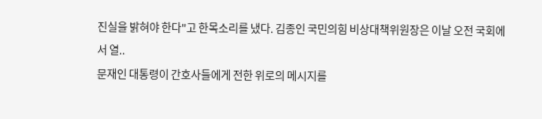진실을 밝혀야 한다"고 한목소리를 냈다. 김종인 국민의힘 비상대책위원장은 이날 오전 국회에서 열..
문재인 대통령이 간호사들에게 전한 위로의 메시지를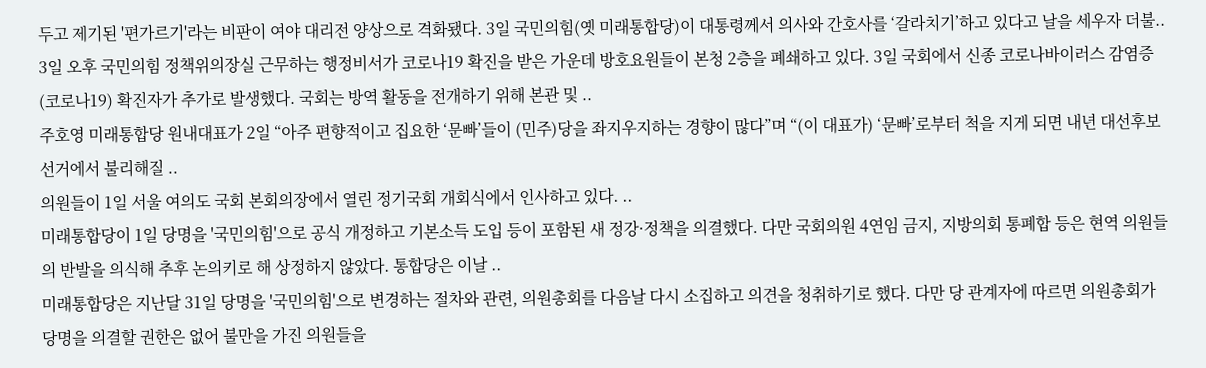두고 제기된 '편가르기'라는 비판이 여야 대리전 양상으로 격화됐다. 3일 국민의힘(옛 미래통합당)이 대통령께서 의사와 간호사를 ‘갈라치기’하고 있다고 날을 세우자 더불..
3일 오후 국민의힘 정책위의장실 근무하는 행정비서가 코로나19 확진을 받은 가운데 방호요원들이 본청 2층을 폐쇄하고 있다. 3일 국회에서 신종 코로나바이러스 감염증(코로나19) 확진자가 추가로 발생했다. 국회는 방역 활동을 전개하기 위해 본관 및 ..
주호영 미래통합당 원내대표가 2일 “아주 편향적이고 집요한 ‘문빠’들이 (민주)당을 좌지우지하는 경향이 많다”며 “(이 대표가) ‘문빠’로부터 척을 지게 되면 내년 대선후보 선거에서 불리해질 ..
의원들이 1일 서울 여의도 국회 본회의장에서 열린 정기국회 개회식에서 인사하고 있다. ..
미래통합당이 1일 당명을 '국민의힘'으로 공식 개정하고 기본소득 도입 등이 포함된 새 정강·정책을 의결했다. 다만 국회의원 4연임 금지, 지방의회 통폐합 등은 현역 의원들의 반발을 의식해 추후 논의키로 해 상정하지 않았다. 통합당은 이날 ..
미래통합당은 지난달 31일 당명을 '국민의힘'으로 변경하는 절차와 관련, 의원총회를 다음날 다시 소집하고 의견을 청취하기로 했다. 다만 당 관계자에 따르면 의원총회가 당명을 의결할 권한은 없어 불만을 가진 의원들을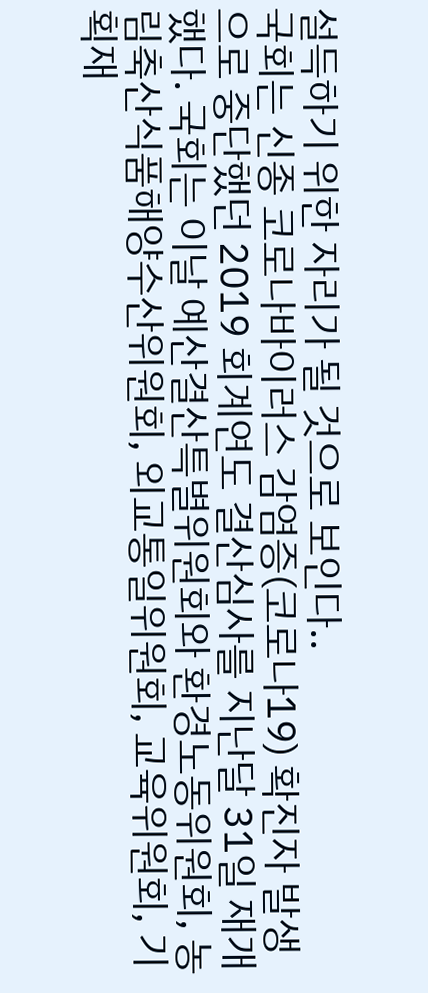설득하기 위한 자리가 될 것으로 보인다..
국회는 신종 코로나바이러스 감염증(코로나19) 확진자 발생으로 중단했던 2019 회계연도 결산심사를 지난달 31일 재개했다. 국회는 이날 예산결산특별위원회와 환경노동위원회, 농림축산식품해양수산위원회, 외교통일위원회, 교육위원회, 기획재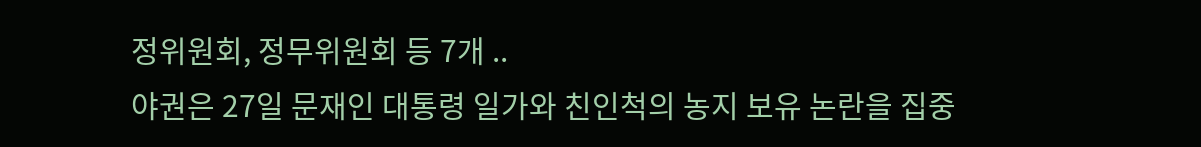정위원회, 정무위원회 등 7개 ..
야권은 27일 문재인 대통령 일가와 친인척의 농지 보유 논란을 집중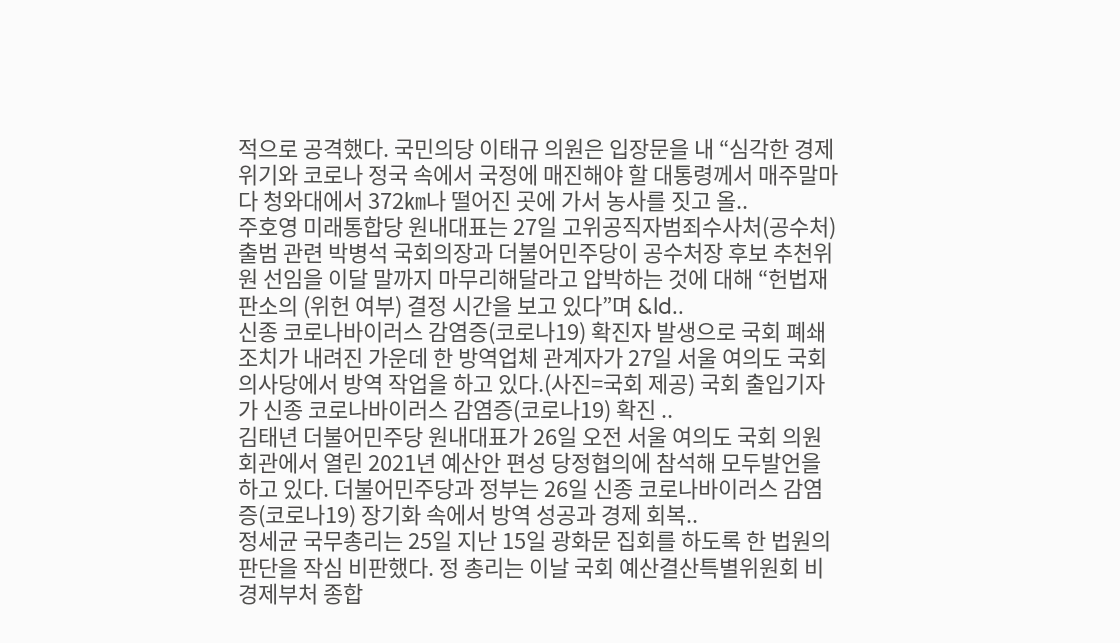적으로 공격했다. 국민의당 이태규 의원은 입장문을 내 “심각한 경제위기와 코로나 정국 속에서 국정에 매진해야 할 대통령께서 매주말마다 청와대에서 372㎞나 떨어진 곳에 가서 농사를 짓고 올..
주호영 미래통합당 원내대표는 27일 고위공직자범죄수사처(공수처) 출범 관련 박병석 국회의장과 더불어민주당이 공수처장 후보 추천위원 선임을 이달 말까지 마무리해달라고 압박하는 것에 대해 “헌법재판소의 (위헌 여부) 결정 시간을 보고 있다”며 &ld..
신종 코로나바이러스 감염증(코로나19) 확진자 발생으로 국회 폐쇄 조치가 내려진 가운데 한 방역업체 관계자가 27일 서울 여의도 국회의사당에서 방역 작업을 하고 있다.(사진=국회 제공) 국회 출입기자가 신종 코로나바이러스 감염증(코로나19) 확진 ..
김태년 더불어민주당 원내대표가 26일 오전 서울 여의도 국회 의원회관에서 열린 2021년 예산안 편성 당정협의에 참석해 모두발언을 하고 있다. 더불어민주당과 정부는 26일 신종 코로나바이러스 감염증(코로나19) 장기화 속에서 방역 성공과 경제 회복..
정세균 국무총리는 25일 지난 15일 광화문 집회를 하도록 한 법원의 판단을 작심 비판했다. 정 총리는 이날 국회 예산결산특별위원회 비경제부처 종합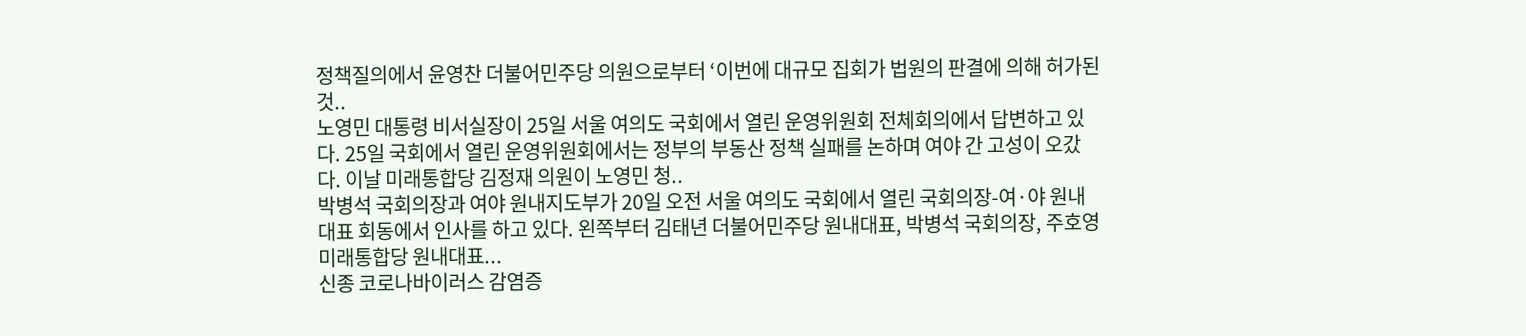정책질의에서 윤영찬 더불어민주당 의원으로부터 ‘이번에 대규모 집회가 법원의 판결에 의해 허가된 것..
노영민 대통령 비서실장이 25일 서울 여의도 국회에서 열린 운영위원회 전체회의에서 답변하고 있다. 25일 국회에서 열린 운영위원회에서는 정부의 부동산 정책 실패를 논하며 여야 간 고성이 오갔다. 이날 미래통합당 김정재 의원이 노영민 청..
박병석 국회의장과 여야 원내지도부가 20일 오전 서울 여의도 국회에서 열린 국회의장-여·야 원내대표 회동에서 인사를 하고 있다. 왼쪽부터 김태년 더불어민주당 원내대표, 박병석 국회의장, 주호영 미래통합당 원내대표...
신종 코로나바이러스 감염증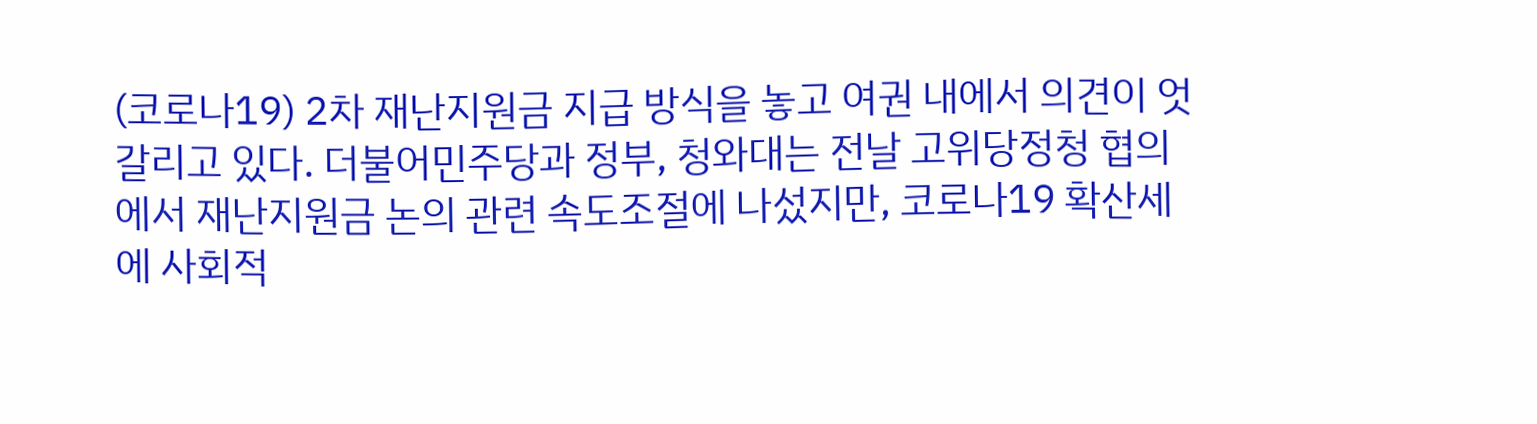(코로나19) 2차 재난지원금 지급 방식을 놓고 여권 내에서 의견이 엇갈리고 있다. 더불어민주당과 정부, 청와대는 전날 고위당정청 협의에서 재난지원금 논의 관련 속도조절에 나섰지만, 코로나19 확산세에 사회적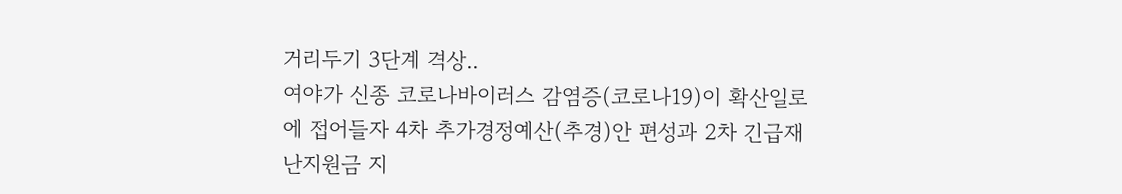거리두기 3단계 격상..
여야가 신종 코로나바이러스 감염증(코로나19)이 확산일로에 접어들자 4차 추가경정예산(추경)안 편성과 2차 긴급재난지원금 지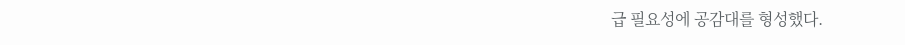급 필요성에 공감대를 형성했다.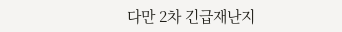다만 2차 긴급재난지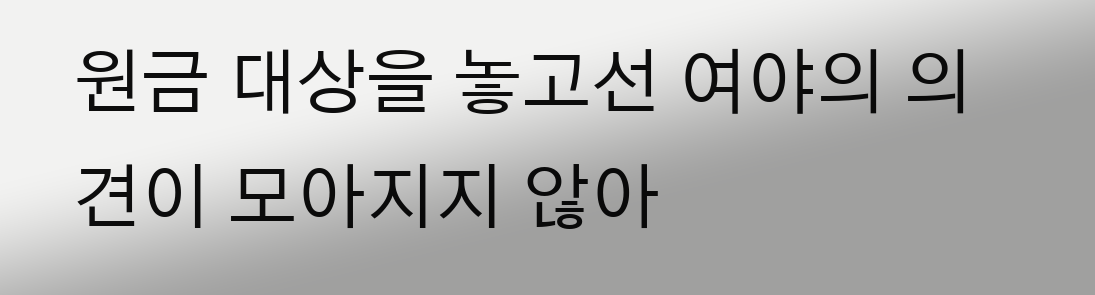원금 대상을 놓고선 여야의 의견이 모아지지 않아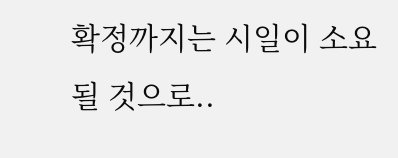확정까지는 시일이 소요될 것으로..